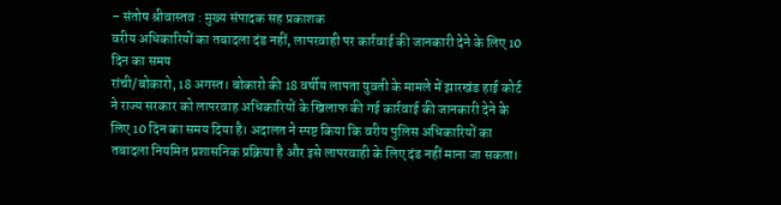– संतोष श्रीवास्तव : मुख्य संपादक सह प्रकाशक
वरीय अधिकारियों का तबादला दंड नहीं, लापरवाही पर कार्रवाई की जानकारी देने के लिए 10 दिन का समय
रांची/बोकारो, 18 अगस्त। बोकारो की 18 वर्षीय लापता युवती के मामले में झारखंड हाई कोर्ट ने राज्य सरकार को लापरवाह अधिकारियों के खिलाफ की गई कार्रवाई की जानकारी देने के लिए 10 दिन का समय दिया है। अदालत ने स्पष्ट किया कि वरीय पुलिस अधिकारियों का तबादला नियमित प्रशासनिक प्रक्रिया है और इसे लापरवाही के लिए दंड नहीं माना जा सकता।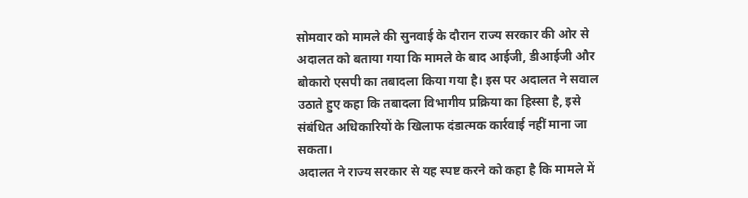सोमवार को मामले की सुनवाई के दौरान राज्य सरकार की ओर से अदालत को बताया गया कि मामले के बाद आईजी, डीआईजी और बोकारो एसपी का तबादला किया गया है। इस पर अदालत ने सवाल उठाते हुए कहा कि तबादला विभागीय प्रक्रिया का हिस्सा है, इसे संबंधित अधिकारियों के खिलाफ दंडात्मक कार्रवाई नहीं माना जा सकता।
अदालत ने राज्य सरकार से यह स्पष्ट करने को कहा है कि मामले में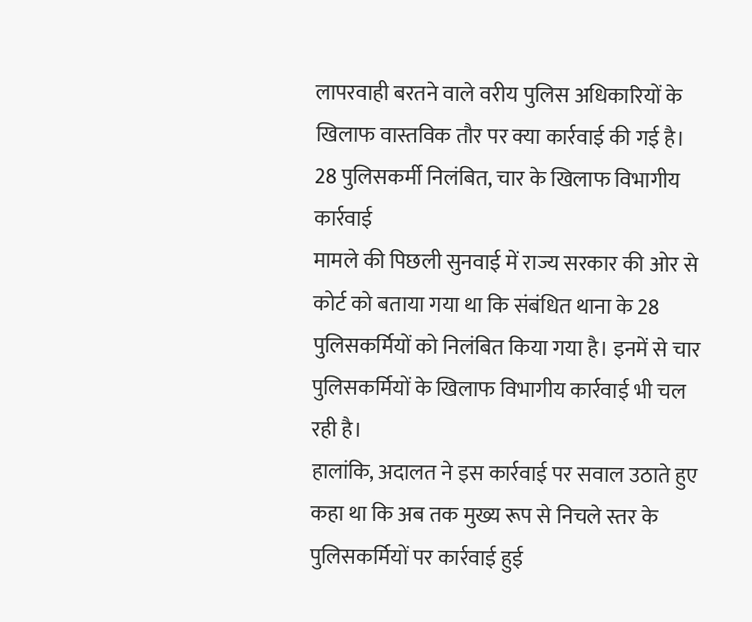लापरवाही बरतने वाले वरीय पुलिस अधिकारियों के खिलाफ वास्तविक तौर पर क्या कार्रवाई की गई है।
28 पुलिसकर्मी निलंबित, चार के खिलाफ विभागीय कार्रवाई
मामले की पिछली सुनवाई में राज्य सरकार की ओर से कोर्ट को बताया गया था कि संबंधित थाना के 28 पुलिसकर्मियों को निलंबित किया गया है। इनमें से चार पुलिसकर्मियों के खिलाफ विभागीय कार्रवाई भी चल रही है।
हालांकि, अदालत ने इस कार्रवाई पर सवाल उठाते हुए कहा था कि अब तक मुख्य रूप से निचले स्तर के पुलिसकर्मियों पर कार्रवाई हुई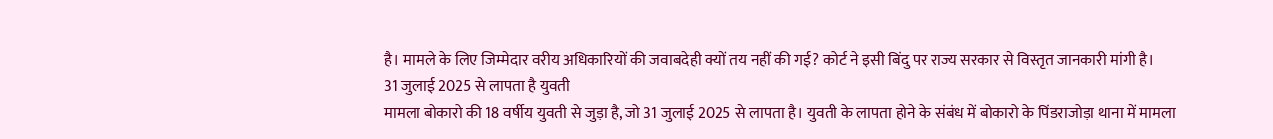है। मामले के लिए जिम्मेदार वरीय अधिकारियों की जवाबदेही क्यों तय नहीं की गई? कोर्ट ने इसी बिंदु पर राज्य सरकार से विस्तृत जानकारी मांगी है।
31 जुलाई 2025 से लापता है युवती
मामला बोकारो की 18 वर्षीय युवती से जुड़ा है, जो 31 जुलाई 2025 से लापता है। युवती के लापता होने के संबंध में बोकारो के पिंडराजोड़ा थाना में मामला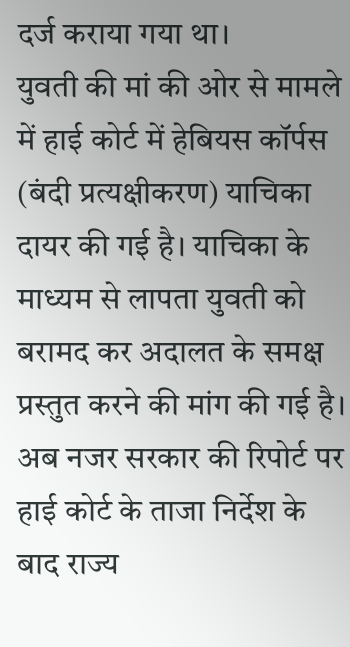दर्ज कराया गया था।
युवती की मां की ओर से मामले में हाई कोर्ट में हेबियस कॉर्पस (बंदी प्रत्यक्षीकरण) याचिका दायर की गई है। याचिका के माध्यम से लापता युवती को बरामद कर अदालत के समक्ष प्रस्तुत करने की मांग की गई है।
अब नजर सरकार की रिपोर्ट पर
हाई कोर्ट के ताजा निर्देश के बाद राज्य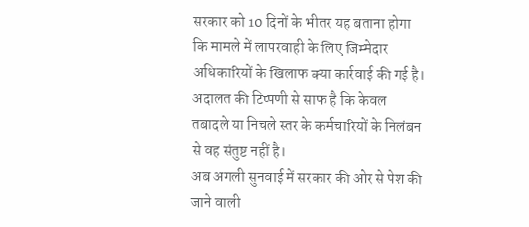सरकार को 10 दिनों के भीतर यह बताना होगा कि मामले में लापरवाही के लिए जिम्मेदार अधिकारियों के खिलाफ क्या कार्रवाई की गई है। अदालत की टिप्पणी से साफ है कि केवल तबादले या निचले स्तर के कर्मचारियों के निलंबन से वह संतुष्ट नहीं है।
अब अगली सुनवाई में सरकार की ओर से पेश की जाने वाली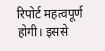रिपोर्ट महत्वपूर्ण होगी। इससे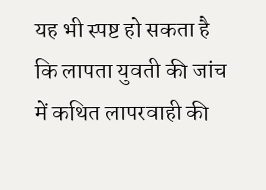यह भी स्पष्ट हो सकता है कि लापता युवती की जांच में कथित लापरवाही की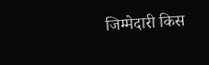जिम्मेदारी किस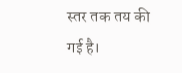स्तर तक तय की गई है।